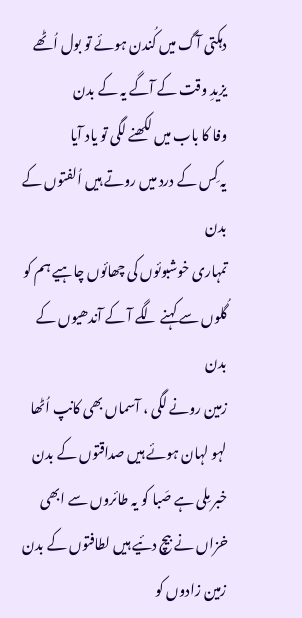دہکتی آگ میں کُندن ہوئے تو بول اُٹھے
یزیدِ وقت کے آگے یہ کے بدن
وفا کا باب میں لکھنے لگی تو یاد آیا
یہ کِس کے درد میں روتے ہیں اُلفتوں کے بدن
تمہاری خوشبوئوں کی چھائوں چاہیے ہم کو
گُلوں سے کہنے لگے آ کے آندھیوں کے بدن
زمین رونے لگی ، آسماں بھی کانپ اُٹھا
لہو لہان ہوئے ہیں صداقتوں کے بدن
خبر مِلی ہے صَبا کو یہ طائروں سے ابھی
خزاں نے بیچ دئیے ہیں لطافتوں کے بدن
زمین زادوں کو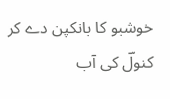خوشبو کا بانکپن دے کر
کنولؔ کی آب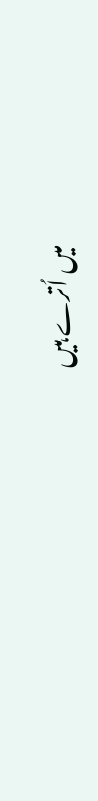میں اُترے ہیں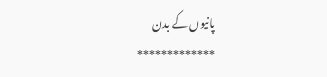پانیوں کے بدن
*************